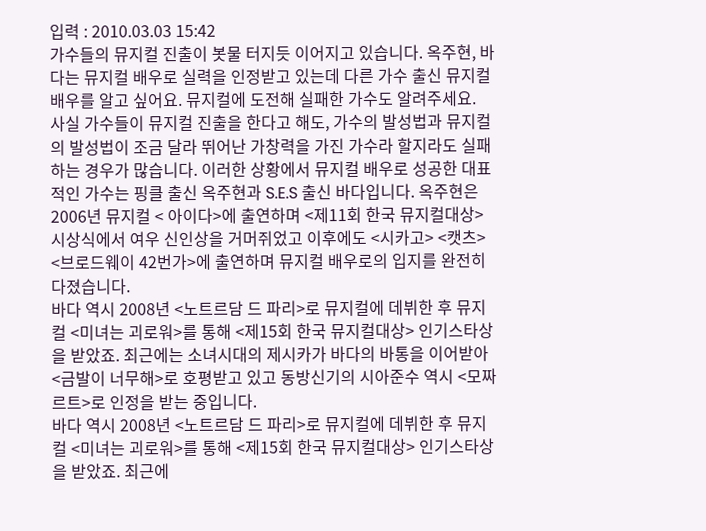입력 : 2010.03.03 15:42
가수들의 뮤지컬 진출이 봇물 터지듯 이어지고 있습니다. 옥주현, 바다는 뮤지컬 배우로 실력을 인정받고 있는데 다른 가수 출신 뮤지컬 배우를 알고 싶어요. 뮤지컬에 도전해 실패한 가수도 알려주세요.
사실 가수들이 뮤지컬 진출을 한다고 해도, 가수의 발성법과 뮤지컬의 발성법이 조금 달라 뛰어난 가창력을 가진 가수라 할지라도 실패하는 경우가 많습니다. 이러한 상황에서 뮤지컬 배우로 성공한 대표적인 가수는 핑클 출신 옥주현과 S.E.S 출신 바다입니다. 옥주현은 2006년 뮤지컬 < 아이다>에 출연하며 <제11회 한국 뮤지컬대상> 시상식에서 여우 신인상을 거머쥐었고 이후에도 <시카고> <캣츠> <브로드웨이 42번가>에 출연하며 뮤지컬 배우로의 입지를 완전히 다졌습니다.
바다 역시 2008년 <노트르담 드 파리>로 뮤지컬에 데뷔한 후 뮤지컬 <미녀는 괴로워>를 통해 <제15회 한국 뮤지컬대상> 인기스타상을 받았죠. 최근에는 소녀시대의 제시카가 바다의 바통을 이어받아 <금발이 너무해>로 호평받고 있고 동방신기의 시아준수 역시 <모짜르트>로 인정을 받는 중입니다.
바다 역시 2008년 <노트르담 드 파리>로 뮤지컬에 데뷔한 후 뮤지컬 <미녀는 괴로워>를 통해 <제15회 한국 뮤지컬대상> 인기스타상을 받았죠. 최근에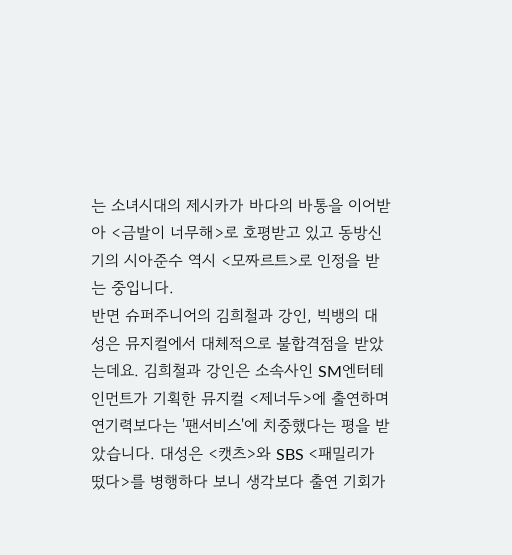는 소녀시대의 제시카가 바다의 바통을 이어받아 <금발이 너무해>로 호평받고 있고 동방신기의 시아준수 역시 <모짜르트>로 인정을 받는 중입니다.
반면 슈퍼주니어의 김희철과 강인, 빅뱅의 대성은 뮤지컬에서 대체적으로 불합격점을 받았는데요. 김희철과 강인은 소속사인 SM엔터테인먼트가 기획한 뮤지컬 <제너두>에 출연하며 연기력보다는 '팬서비스'에 치중했다는 평을 받았습니다. 대성은 <캣츠>와 SBS <패밀리가 떴다>를 병행하다 보니 생각보다 출연 기회가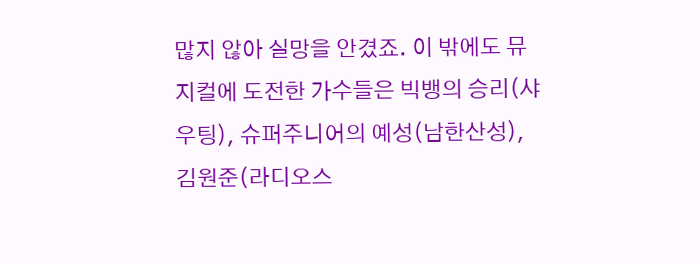많지 않아 실망을 안겼죠. 이 밖에도 뮤지컬에 도전한 가수들은 빅뱅의 승리(샤우팅), 슈퍼주니어의 예성(남한산성), 김원준(라디오스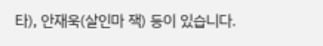타), 안재욱(살인마 잭) 등이 있습니다.